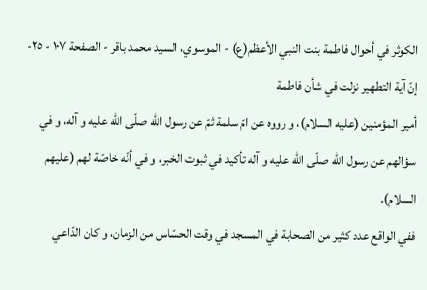الكوثر في أحوال فاطمة بنت النبي الأعظم(ع) - الموسوي، السيد محمد باقر - الصفحة ١٠٧ - ٢٥- إنّ آية التطهير نزلت في شأن فاطمة
أمير المؤمنين (عليه السلام)، و رووه عن امّ سلمة ثمّ عن رسول اللّه صلّى اللّه عليه و آله، و في سؤالهم عن رسول اللّه صلّى اللّه عليه و آله تأكيد في ثبوت الخبر، و في أنّه خاصّة لهم (عليهم السلام).
ففي الواقع عدد كثير من الصحابة في المسجد في وقت الحسّاس من الزمان، و كان الدّاعي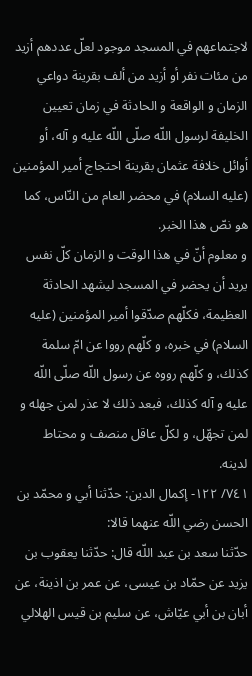لاجتماعهم في المسجد موجود لعلّ عددهم أزيد من مئات نفر أو أزيد من ألف بقرينة دواعي الزمان و الواقعة و الحادثة في زمان تعيين الخليفة لرسول اللّه صلّى اللّه عليه و آله، أو أوائل خلافة عثمان بقرينة احتجاج أمير المؤمنين (عليه السلام) في محضر العام من النّاس، كما هو نصّ هذا الخبر.
و معلوم أنّ في هذا الوقت و الزمان كلّ نفس يريد أن يحضر في المسجد ليشهد الحادثة العظيمة، فكلّهم صدّقوا أمير المؤمنين (عليه السلام) في خبره، و كلّهم رووا عن امّ سلمة كذلك، و كلّهم رووه عن رسول اللّه صلّى اللّه عليه و آله كذلك، فبعد ذلك لا عذر لمن جهله و لمن تجهّل، و لكلّ عاقل منصف و محتاط لدينه.
٧٤١/ ١٢٢- إكمال الدين: حدّثنا أبي و محمّد بن الحسن رضي اللّه عنهما قالا:
حدّثنا سعد بن عبد اللّه قال: حدّثنا يعقوب بن يزيد عن حمّاد بن عيسى، عن عمر بن اذينة، عن أبان بن أبي عيّاش، عن سليم بن قيس الهلالي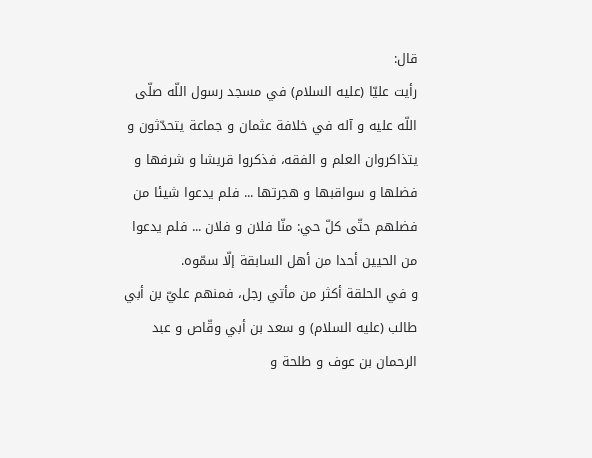قال:
رأيت عليّا (عليه السلام) في مسجد رسول اللّه صلّى اللّه عليه و آله في خلافة عثمان و جماعة يتحدّثون و يتذاكروان العلم و الفقه، فذكروا قريشا و شرفها و فضلها و سواقبها و هجرتها ... فلم يدعوا شيئا من فضلهم حتّى كلّ حي: منّا فلان و فلان ... فلم يدعوا من الحيين أحدا من أهل السابقة إلّا سمّوه.
و في الحلقة أكثر من مأتي رجل، فمنهم عليّ بن أبي طالب (عليه السلام) و سعد بن أبي وقّاص و عبد الرحمان بن عوف و طلحة و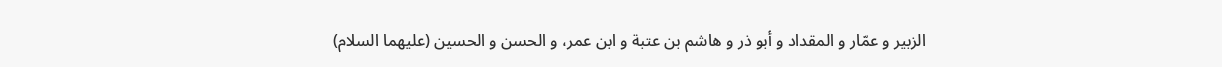الزبير و عمّار و المقداد و أبو ذر و هاشم بن عتبة و ابن عمر، و الحسن و الحسين (عليهما السلام)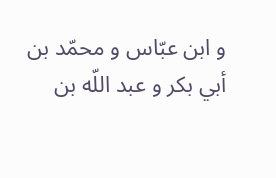و ابن عبّاس و محمّد بن أبي بكر و عبد اللّه بن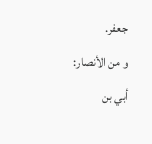جعفر.
و من الأنصار: أبي بن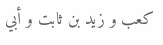كعب و زيد بن ثابت و أبي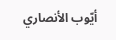أيّوب الأنصاري